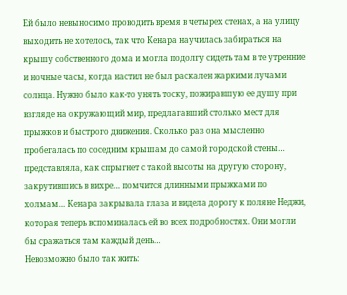Ей было невыносимо проводить время в четырех стенах, а на улицу выходить не хотелось, так что Кенара научилась забираться на крышу собственного дома и могла подолгу сидеть там в те утренние и ночные часы, когда настил не был раскален жаркими лучами солнца. Нужно было как-то унять тоску, пожиравшую ее душу при взгляде на окружающий мир, предлагавший столько мест для прыжков и быстрого движения. Сколько раз она мысленно пробегалась по соседним крышам до самой городской стены… представляла, как спрыгнет с такой высоты на другую сторону, закрутившись в вихре… помчится длинными прыжками по холмам… Кенара закрывала глаза и видела дорогу к поляне Неджи, которая теперь вспоминалась ей во всех подробностях. Они могли бы сражаться там каждый день…
Невозможно было так жить: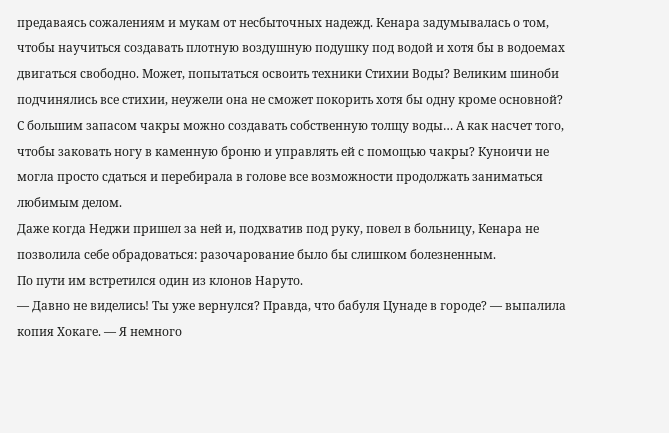предаваясь сожалениям и мукам от несбыточных надежд. Кенара задумывалась о том, чтобы научиться создавать плотную воздушную подушку под водой и хотя бы в водоемах двигаться свободно. Может, попытаться освоить техники Стихии Воды? Великим шиноби подчинялись все стихии, неужели она не сможет покорить хотя бы одну кроме основной? С большим запасом чакры можно создавать собственную толщу воды… А как насчет того, чтобы заковать ногу в каменную броню и управлять ей с помощью чакры? Куноичи не могла просто сдаться и перебирала в голове все возможности продолжать заниматься любимым делом.
Даже когда Неджи пришел за ней и, подхватив под руку, повел в больницу, Кенара не позволила себе обрадоваться: разочарование было бы слишком болезненным.
По пути им встретился один из клонов Наруто.
— Давно не виделись! Ты уже вернулся? Правда, что бабуля Цунаде в городе? — выпалила копия Хокаге. — Я немного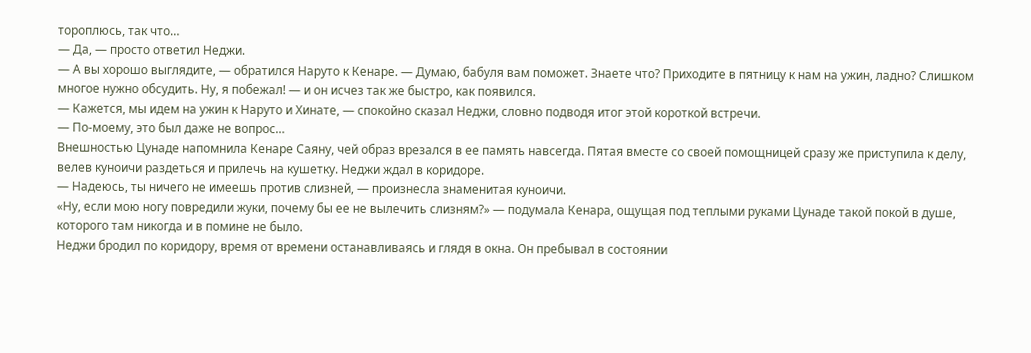тороплюсь, так что…
— Да, — просто ответил Неджи.
— А вы хорошо выглядите, — обратился Наруто к Кенаре. — Думаю, бабуля вам поможет. Знаете что? Приходите в пятницу к нам на ужин, ладно? Слишком многое нужно обсудить. Ну, я побежал! — и он исчез так же быстро, как появился.
— Кажется, мы идем на ужин к Наруто и Хинате, — спокойно сказал Неджи, словно подводя итог этой короткой встречи.
— По-моему, это был даже не вопрос…
Внешностью Цунаде напомнила Кенаре Саяну, чей образ врезался в ее память навсегда. Пятая вместе со своей помощницей сразу же приступила к делу, велев куноичи раздеться и прилечь на кушетку. Неджи ждал в коридоре.
— Надеюсь, ты ничего не имеешь против слизней, — произнесла знаменитая куноичи.
«Ну, если мою ногу повредили жуки, почему бы ее не вылечить слизням?» — подумала Кенара, ощущая под теплыми руками Цунаде такой покой в душе, которого там никогда и в помине не было.
Неджи бродил по коридору, время от времени останавливаясь и глядя в окна. Он пребывал в состоянии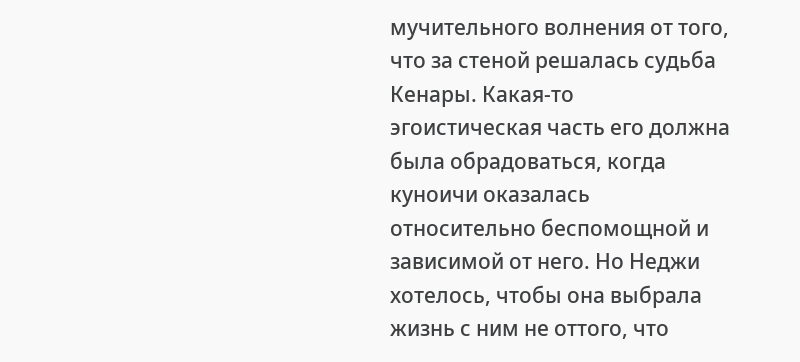мучительного волнения от того, что за стеной решалась судьба Кенары. Какая-то эгоистическая часть его должна была обрадоваться, когда куноичи оказалась относительно беспомощной и зависимой от него. Но Неджи хотелось, чтобы она выбрала жизнь с ним не оттого, что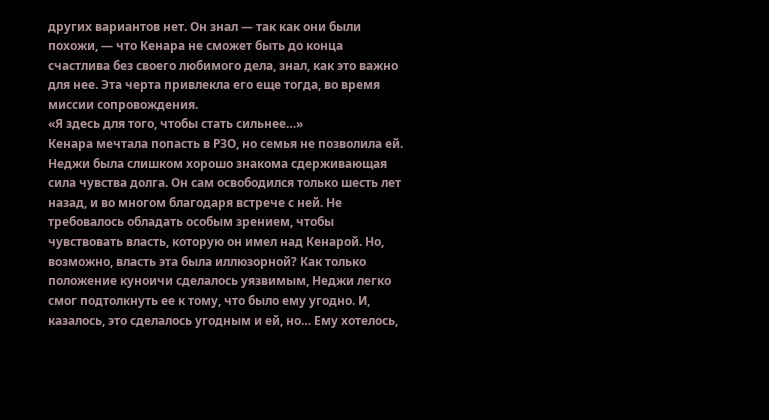других вариантов нет. Он знал — так как они были похожи, — что Кенара не сможет быть до конца счастлива без своего любимого дела, знал, как это важно для нее. Эта черта привлекла его еще тогда, во время миссии сопровождения.
«Я здесь для того, чтобы стать сильнее…»
Кенара мечтала попасть в РЗО, но семья не позволила ей. Неджи была слишком хорошо знакома сдерживающая сила чувства долга. Он сам освободился только шесть лет назад, и во многом благодаря встрече с ней. Не требовалось обладать особым зрением, чтобы чувствовать власть, которую он имел над Кенарой. Но, возможно, власть эта была иллюзорной? Как только положение куноичи сделалось уязвимым, Неджи легко смог подтолкнуть ее к тому, что было ему угодно. И, казалось, это сделалось угодным и ей, но… Ему хотелось,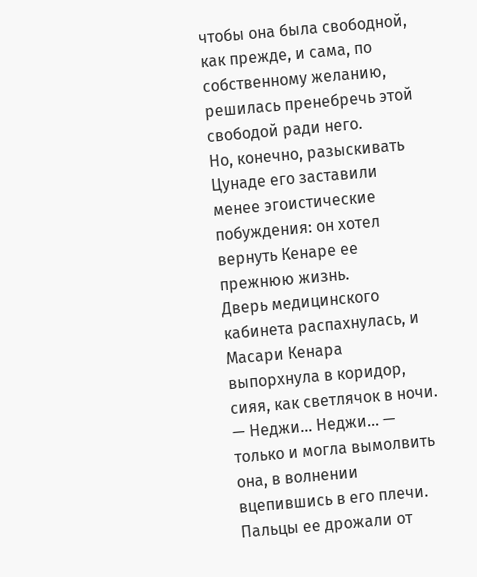чтобы она была свободной, как прежде, и сама, по собственному желанию, решилась пренебречь этой свободой ради него.
Но, конечно, разыскивать Цунаде его заставили менее эгоистические побуждения: он хотел вернуть Кенаре ее прежнюю жизнь.
Дверь медицинского кабинета распахнулась, и Масари Кенара выпорхнула в коридор, сияя, как светлячок в ночи.
— Неджи… Неджи… — только и могла вымолвить она, в волнении вцепившись в его плечи. Пальцы ее дрожали от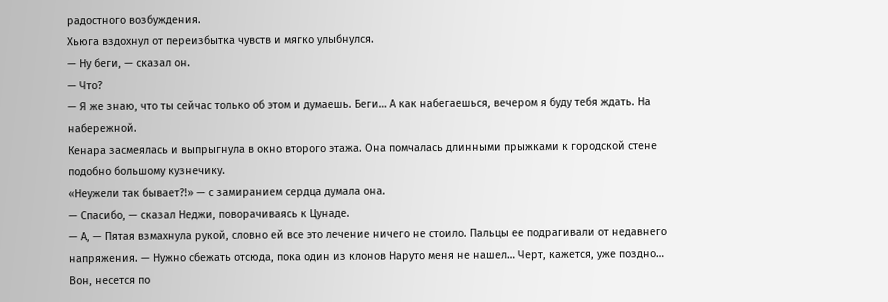радостного возбуждения.
Хьюга вздохнул от переизбытка чувств и мягко улыбнулся.
— Ну беги, — сказал он.
— Что?
— Я же знаю, что ты сейчас только об этом и думаешь. Беги… А как набегаешься, вечером я буду тебя ждать. На набережной.
Кенара засмеялась и выпрыгнула в окно второго этажа. Она помчалась длинными прыжками к городской стене подобно большому кузнечику.
«Неужели так бывает?!» — с замиранием сердца думала она.
— Спасибо, — сказал Неджи, поворачиваясь к Цунаде.
— А, — Пятая взмахнула рукой, словно ей все это лечение ничего не стоило. Пальцы ее подрагивали от недавнего напряжения. — Нужно сбежать отсюда, пока один из клонов Наруто меня не нашел… Черт, кажется, уже поздно… Вон, несется по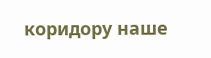коридору наше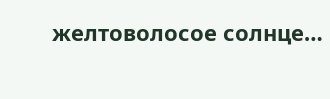желтоволосое солнце…